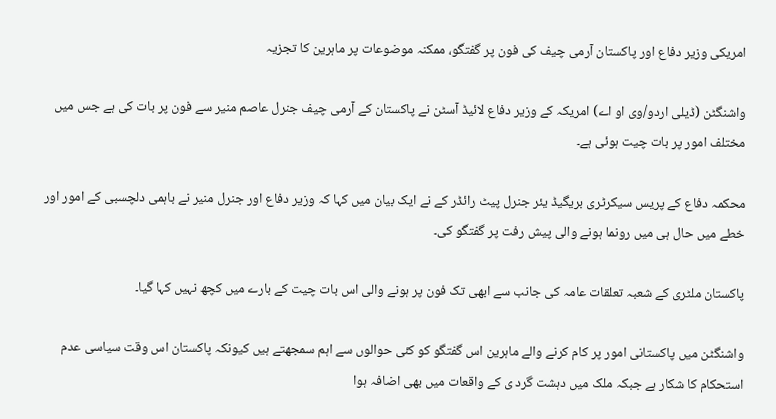امریکی وزیر دفاع اور پاکستان آرمی چیف کی فون پر گفتگو، ممکنہ موضوعات پر ماہرین کا تجزیہ

واشنگٹن (ڈیلی اردو/وی او اے) امریکہ کے وزیر دفاع لائیڈ آسٹن نے پاکستان کے آرمی چیف جنرل عاصم منیر سے فون پر بات کی ہے جس میں مختلف امور پر بات چیت ہوئی ہے۔

محکمہ دفاع کے پریس سیکرٹری بریگیڈ یئر جنرل پیٹ رائڈر کے نے ایک بیان میں کہا کہ وزیر دفاع اور جنرل منیر نے باہمی دلچسبی کے امور اور خطے میں حال ہی میں رونما ہونے والی پیش رفت پر گفتگو کی۔

پاکستان ملٹری کے شعبہ تعلقات عامہ کی جانب سے ابھی تک فون پر ہونے والی اس بات چیت کے بارے میں کچھ نہیں کہا گیا۔

واشنگٹن میں پاکستانی امور پر کام کرنے والے ماہرین اس گفتگو کو کئی حوالوں سے اہم سمجھتے ہیں کیونکہ پاکستان اس وقت سیاسی عدم استحکام کا شکار ہے جبکہ ملک میں دہشت گرد ی کے واقعات میں بھی اضافہ ہوا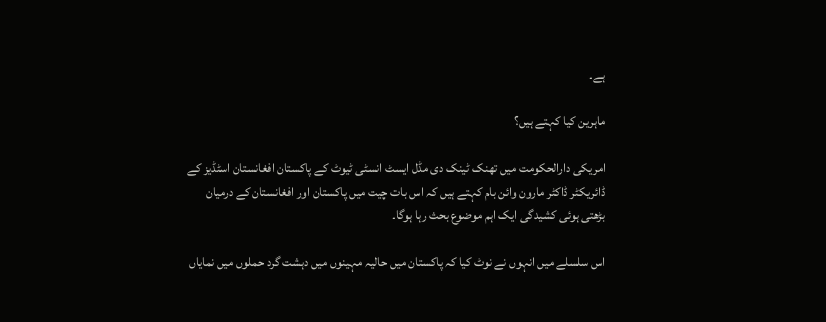ہے۔

ماہرین کیا کہتے ہیں؟

امریکی دارالحکومت میں تھنک ٹینک دی مڈل ایسٹ انسٹی ٹیوٹ کے پاکستان افغانستان اسٹڈیز کے ڈائریکٹر ڈاکٹر مارون وائن بام کہتے ہیں کہ اس بات چیت میں پاکستان اور افغانستان کے درمیان بڑھتی ہوئی کشیدگی ایک اہم موضوع بحث رہا ہوگا۔

اس سلسلے میں انہوں نے نوٹ کیا کہ پاکستان میں حالیہ مہینوں میں دہشت گرد حملوں میں نمایاں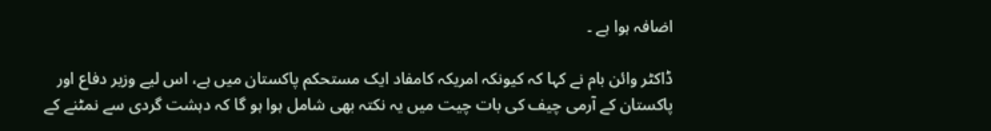اضافہ ہوا ہے ۔

ڈاکٹر وائن بام نے کہا کہ کیونکہ امریکہ کامفاد ایک مستحکم پاکستان میں ہے، اس لیے وزیر دفاع اور پاکستان کے آرمی چیف کی بات چیت میں یہ نکتہ بھی شامل ہوا ہو گا کہ دہشت گردی سے نمٹنے کے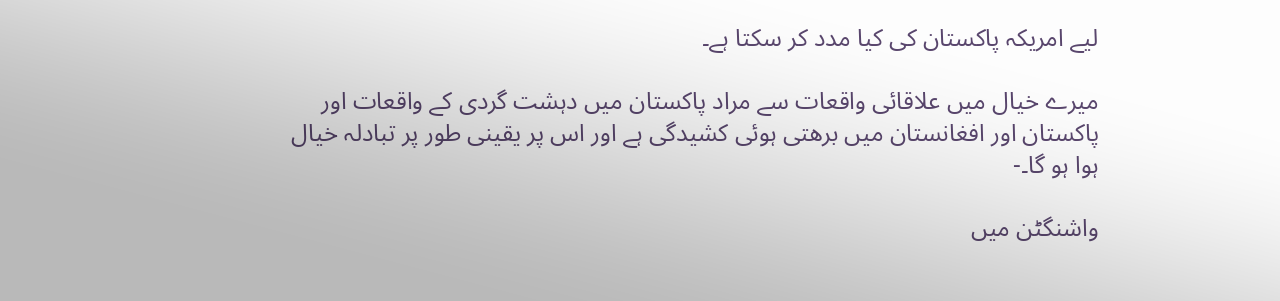لیے امریکہ پاکستان کی کیا مدد کر سکتا ہے۔

میرے خیال میں علاقائی واقعات سے مراد پاکستان میں دہشت گردی کے واقعات اور پاکستان اور افغانستان میں برھتی ہوئی کشیدگی ہے اور اس پر یقینی طور پر تبادلہ خیال ہوا ہو گا۔-

واشنگٹن میں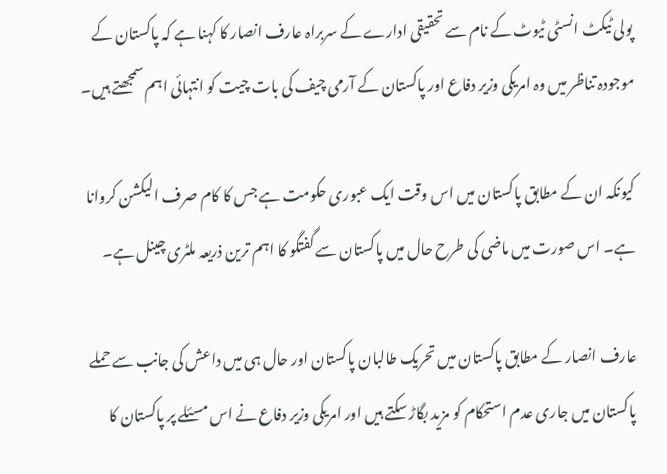پولی ٹیکٹ انسٹی ٹیوٹ کے نام سے تحقیقی ادارے کے سربراہ عارف انصار کا کہنا ہے کہ پاکستان کے موجودہ تناظر میں وہ امریکی وزیر دفاع اور پاکستان کے آرمی چیف کی بات چیت کو انتہائی اہم سمجھتے ہیں۔

کیونکہ ان کے مطابق پاکستان میں اس وقت ایک عبوری حکومت ہے جس کا کام صرف الیکشن کروانا ہے۔ اس صورت میں ماضی کی طرح حال میں پاکستان سے گفتگو کا اہم ترین ذریعہ ملٹری چینل ہے۔

عارف انصار کے مطابق پاکستان میں تحریک طالبان پاکستان اور حال ہی میں داعش کی جانب سے حملے پاکستان میں جاری عدم استحکام کو مزید بگاڑ سکتے ہیں اور امریکی وزیر دفاع نے اس مسئلے پر پاکستان کا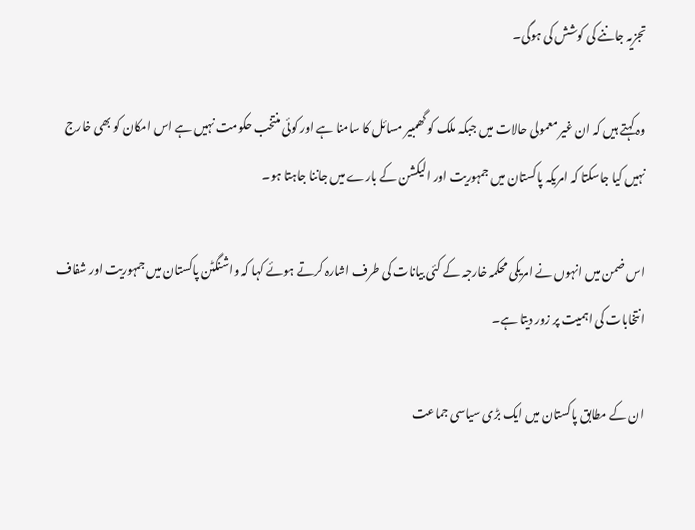تجزیہ جاننے کی کوشش کی ہوگی۔

وہ کہتے ہیں کہ ان غیر معمولی حالات میں جبکہ ملک کو گھمبیر مسائل کا سامنا ہے اور کوئی منتخب حکومت نہیں ہے اس امکان کو بھی خارج نہیں کیا جاسکتا کہ امریکہ پاکستان میں جمہوریت اور الیکشن کے بارے میں جاننا جاہتا ہو۔

اس ضمن میں انہوں نے امریکی محکمہ خارجہ کے کئی بیانات کی طرف اشارہ کرتے ہوئے کہا کہ واشنگٹن پاکستان میں جمہوریت اور شفاف انتخابات کی اہمیت پر زور دیتا ہے۔

ان کے مطابق پاکستان میں ایک بڑی سیاسی جماعت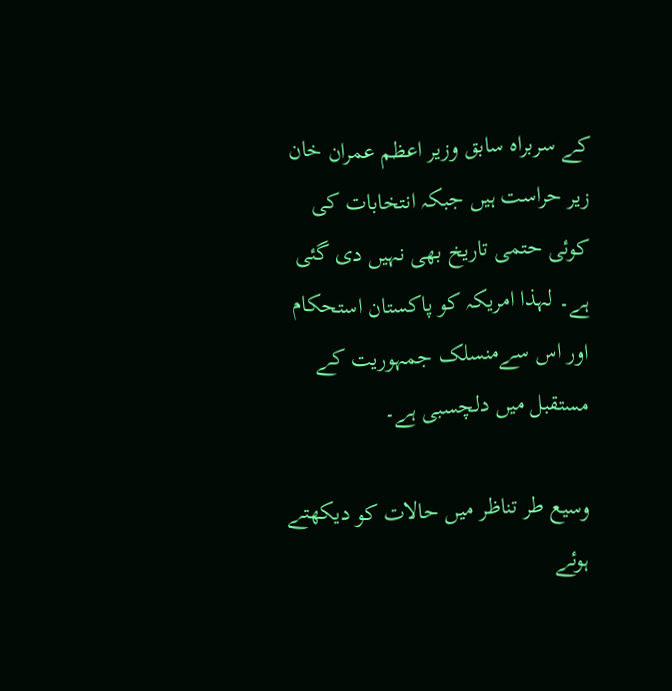کے سربراہ سابق وزیر اعظم عمران خان زیر حراست ہیں جبکہ انتخابات کی کوئی حتمی تاریخ بھی نہیں دی گئی ہے۔ لہذا امریکہ کو پاکستان استحکام اور اس سےمنسلک جمہوریت کے مستقبل میں دلچسبی ہے۔

وسیع طر تناظر میں حالات کو دیکھتے ہوئے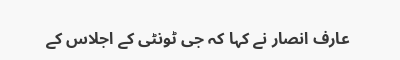عارف انصار نے کہا کہ جی ٹونٹی کے اجلاس کے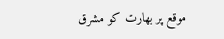موقع پر بھارت کو مشرق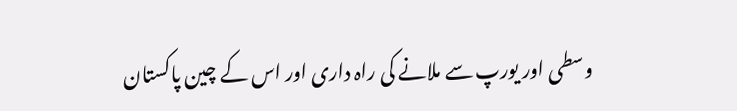وسطی اور یورپ سے ملانے کی راہ داری اور اس کے چین پاکستان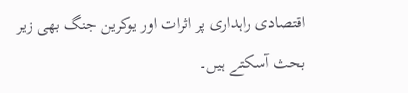اقتصادی راہداری پر اثرات اور یوکرین جنگ بھی زیر بحث آسکتے ہیں۔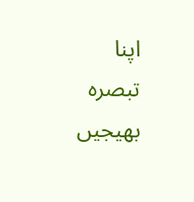اپنا تبصرہ بھیجیں